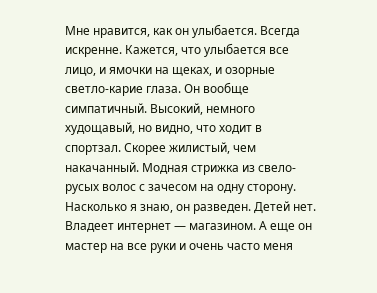Мне нравится, как он улыбается. Всегда искренне. Кажется, что улыбается все лицо, и ямочки на щеках, и озорные светло-карие глаза. Он вообще симпатичный. Высокий, немного худощавый, но видно, что ходит в спортзал. Скорее жилистый, чем накачанный. Модная стрижка из свело-русых волос с зачесом на одну сторону.
Насколько я знаю, он разведен. Детей нет. Владеет интернет — магазином. А еще он мастер на все руки и очень часто меня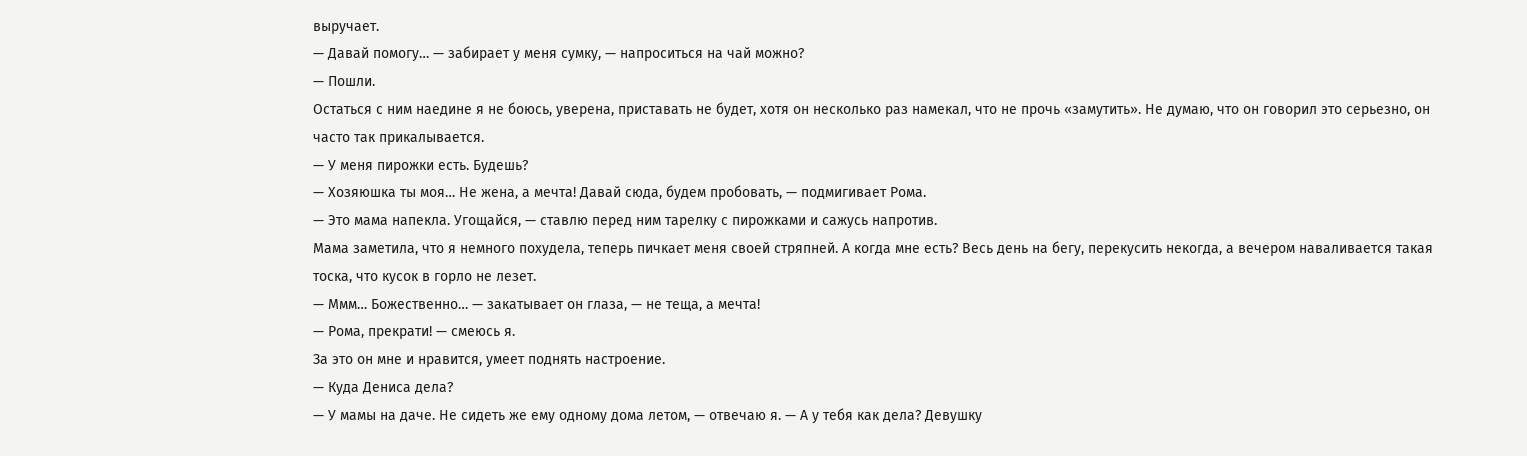выручает.
— Давай помогу… — забирает у меня сумку, — напроситься на чай можно?
— Пошли.
Остаться с ним наедине я не боюсь, уверена, приставать не будет, хотя он несколько раз намекал, что не прочь «замутить». Не думаю, что он говорил это серьезно, он часто так прикалывается.
— У меня пирожки есть. Будешь?
— Хозяюшка ты моя… Не жена, а мечта! Давай сюда, будем пробовать, — подмигивает Рома.
— Это мама напекла. Угощайся, — ставлю перед ним тарелку с пирожками и сажусь напротив.
Мама заметила, что я немного похудела, теперь пичкает меня своей стряпней. А когда мне есть? Весь день на бегу, перекусить некогда, а вечером наваливается такая тоска, что кусок в горло не лезет.
— Ммм… Божественно… — закатывает он глаза, — не теща, а мечта!
— Рома, прекрати! — смеюсь я.
За это он мне и нравится, умеет поднять настроение.
— Куда Дениса дела?
— У мамы на даче. Не сидеть же ему одному дома летом, — отвечаю я. — А у тебя как дела? Девушку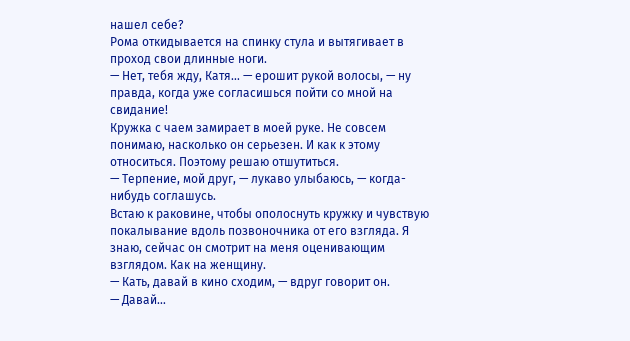нашел себе?
Рома откидывается на спинку стула и вытягивает в проход свои длинные ноги.
— Нет, тебя жду, Катя… — ерошит рукой волосы, — ну правда, когда уже согласишься пойти со мной на свидание!
Кружка с чаем замирает в моей руке. Не совсем понимаю, насколько он серьезен. И как к этому относиться. Поэтому решаю отшутиться.
— Терпение, мой друг, — лукаво улыбаюсь, — когда-нибудь соглашусь.
Встаю к раковине, чтобы ополоснуть кружку и чувствую покалывание вдоль позвоночника от его взгляда. Я знаю, сейчас он смотрит на меня оценивающим взглядом. Как на женщину.
— Кать, давай в кино сходим, — вдруг говорит он.
— Давай…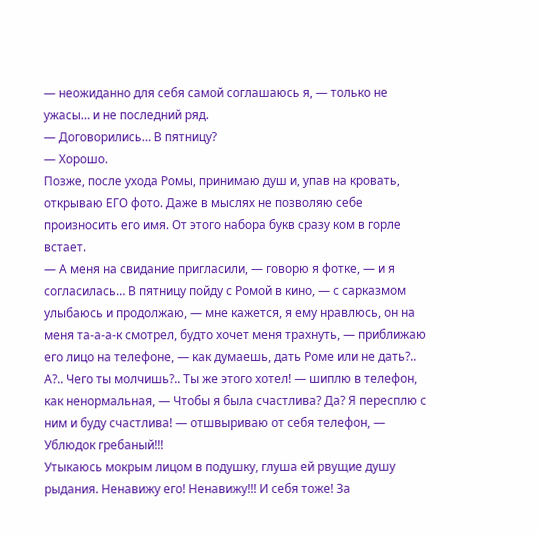— неожиданно для себя самой соглашаюсь я, — только не ужасы… и не последний ряд.
— Договорились… В пятницу?
— Хорошо.
Позже, после ухода Ромы, принимаю душ и, упав на кровать, открываю ЕГО фото. Даже в мыслях не позволяю себе произносить его имя. От этого набора букв сразу ком в горле встает.
— А меня на свидание пригласили, — говорю я фотке, — и я согласилась… В пятницу пойду с Ромой в кино, — с сарказмом улыбаюсь и продолжаю, — мне кажется, я ему нравлюсь, он на меня та-а-а-к смотрел, будто хочет меня трахнуть, — приближаю его лицо на телефоне, — как думаешь, дать Роме или не дать?.. А?.. Чего ты молчишь?.. Ты же этого хотел! — шиплю в телефон, как ненормальная, — Чтобы я была счастлива? Да? Я пересплю с ним и буду счастлива! — отшвыриваю от себя телефон, — Ублюдок гребаный!!!
Утыкаюсь мокрым лицом в подушку, глуша ей рвущие душу рыдания. Ненавижу его! Ненавижу!!! И себя тоже! За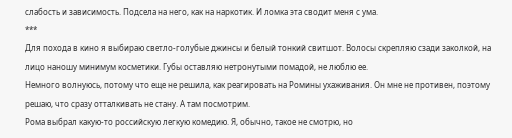слабость и зависимость. Подсела на него, как на наркотик. И ломка эта сводит меня с ума.
***
Для похода в кино я выбираю светло-голубые джинсы и белый тонкий свитшот. Волосы скрепляю сзади заколкой, на лицо наношу минимум косметики. Губы оставляю нетронутыми помадой, не люблю ее.
Немного волнуюсь, потому что еще не решила, как реагировать на Ромины ухаживания. Он мне не противен, поэтому решаю, что сразу отталкивать не стану. А там посмотрим.
Рома выбрал какую-то российскую легкую комедию. Я, обычно, такое не смотрю, но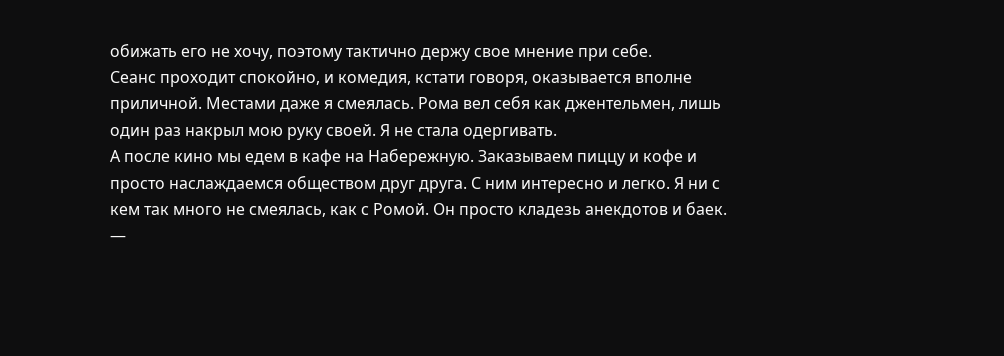обижать его не хочу, поэтому тактично держу свое мнение при себе.
Сеанс проходит спокойно, и комедия, кстати говоря, оказывается вполне приличной. Местами даже я смеялась. Рома вел себя как джентельмен, лишь один раз накрыл мою руку своей. Я не стала одергивать.
А после кино мы едем в кафе на Набережную. Заказываем пиццу и кофе и просто наслаждаемся обществом друг друга. С ним интересно и легко. Я ни с кем так много не смеялась, как с Ромой. Он просто кладезь анекдотов и баек.
—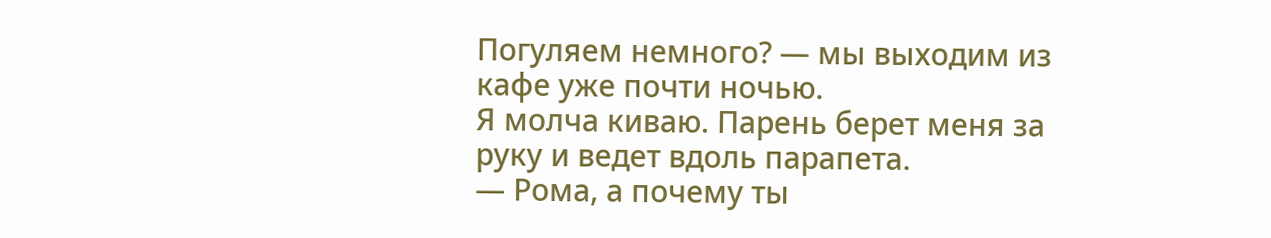Погуляем немного? — мы выходим из кафе уже почти ночью.
Я молча киваю. Парень берет меня за руку и ведет вдоль парапета.
— Рома, а почему ты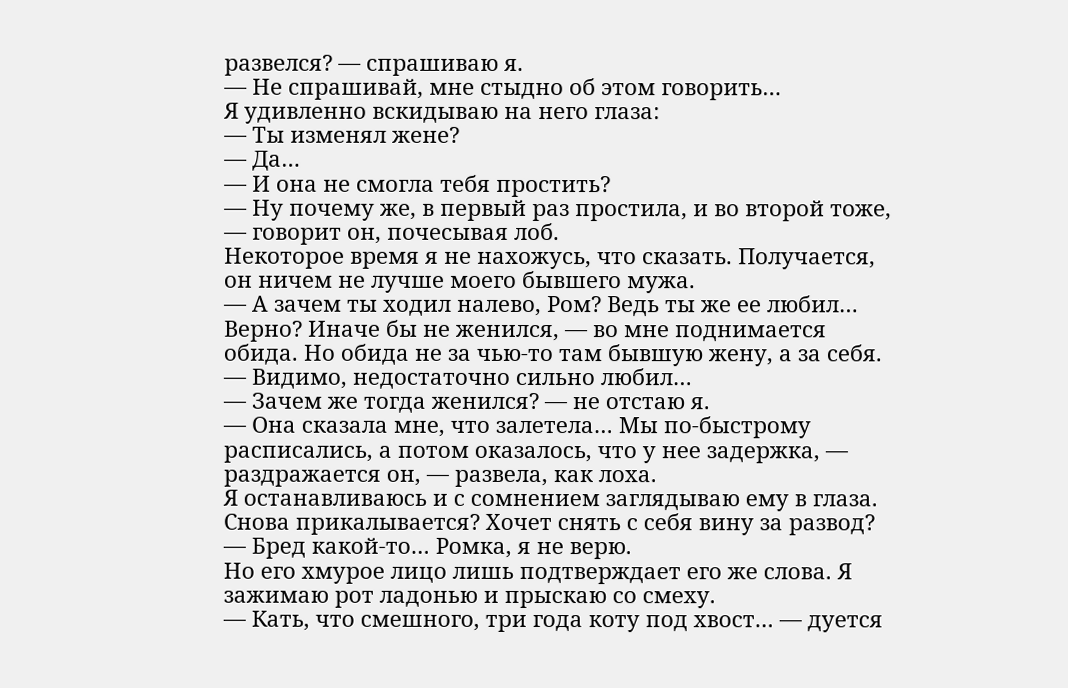развелся? — спрашиваю я.
— Не спрашивай, мне стыдно об этом говорить…
Я удивленно вскидываю на него глаза:
— Ты изменял жене?
— Да…
— И она не смогла тебя простить?
— Ну почему же, в первый раз простила, и во второй тоже, — говорит он, почесывая лоб.
Некоторое время я не нахожусь, что сказать. Получается, он ничем не лучше моего бывшего мужа.
— А зачем ты ходил налево, Ром? Ведь ты же ее любил… Верно? Иначе бы не женился, — во мне поднимается обида. Но обида не за чью-то там бывшую жену, а за себя.
— Видимо, недостаточно сильно любил…
— Зачем же тогда женился? — не отстаю я.
— Она сказала мне, что залетела… Мы по-быстрому расписались, а потом оказалось, что у нее задержка, — раздражается он, — развела, как лоха.
Я останавливаюсь и с сомнением заглядываю ему в глаза. Снова прикалывается? Хочет снять с себя вину за развод?
— Бред какой-то… Ромка, я не верю.
Но его хмурое лицо лишь подтверждает его же слова. Я зажимаю рот ладонью и прыскаю со смеху.
— Кать, что смешного, три года коту под хвост… — дуется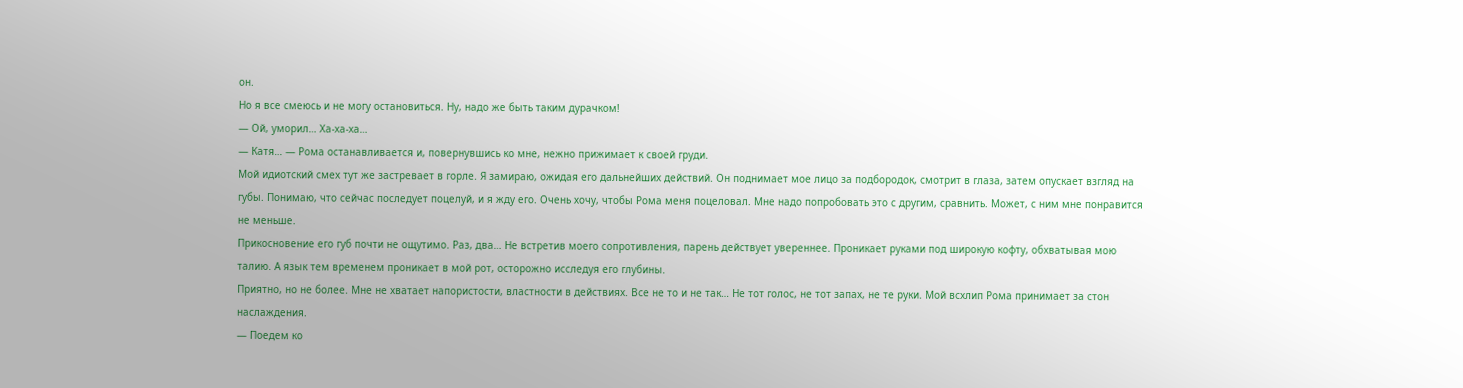он.
Но я все смеюсь и не могу остановиться. Ну, надо же быть таким дурачком!
— Ой, уморил… Ха-ха-ха…
— Катя… — Рома останавливается и, повернувшись ко мне, нежно прижимает к своей груди.
Мой идиотский смех тут же застревает в горле. Я замираю, ожидая его дальнейших действий. Он поднимает мое лицо за подбородок, смотрит в глаза, затем опускает взгляд на губы. Понимаю, что сейчас последует поцелуй, и я жду его. Очень хочу, чтобы Рома меня поцеловал. Мне надо попробовать это с другим, сравнить. Может, с ним мне понравится не меньше.
Прикосновение его губ почти не ощутимо. Раз, два… Не встретив моего сопротивления, парень действует увереннее. Проникает руками под широкую кофту, обхватывая мою талию. А язык тем временем проникает в мой рот, осторожно исследуя его глубины.
Приятно, но не более. Мне не хватает напористости, властности в действиях. Все не то и не так… Не тот голос, не тот запах, не те руки. Мой всхлип Рома принимает за стон наслаждения.
— Поедем ко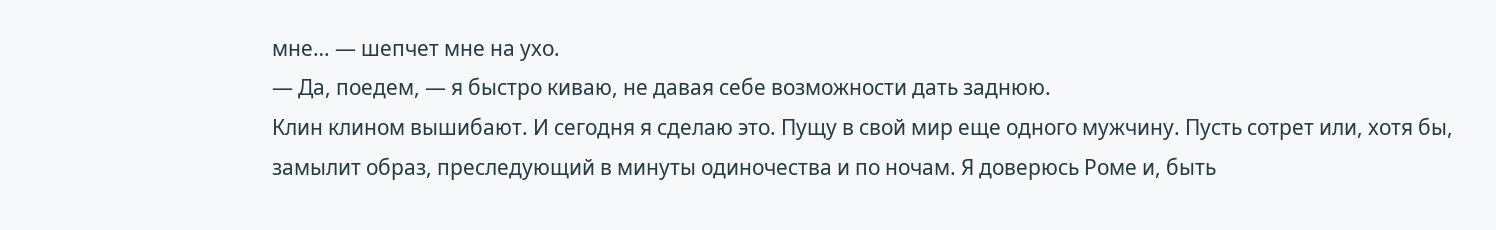мне… — шепчет мне на ухо.
— Да, поедем, — я быстро киваю, не давая себе возможности дать заднюю.
Клин клином вышибают. И сегодня я сделаю это. Пущу в свой мир еще одного мужчину. Пусть сотрет или, хотя бы, замылит образ, преследующий в минуты одиночества и по ночам. Я доверюсь Роме и, быть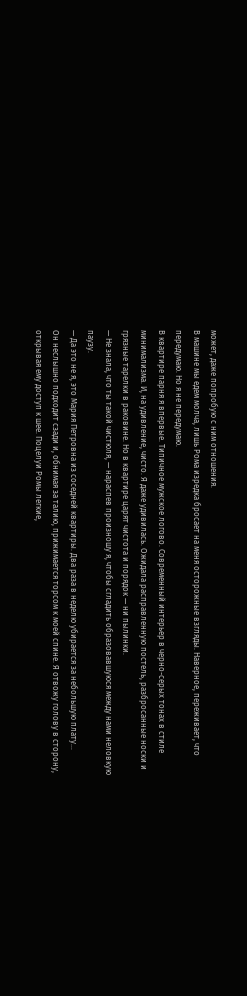может, даже попробую с ним отношения.
В машине мы едем молча, лишь Рома изредка бросает на меня осторожные взгляды. Наверное, переживает, что передумаю. Но я не передумаю.
В квартире парня я впервые. Типичное мужское логово. Современный интерьер в черно-серых тонах в стиле минимализма. И, на удивление, чисто. Я даже удивилась. Ожидала расправленную постель, разбросанные носки и грязные тарелки в раковине. Но в квартире царят чистота и порядок — ни пылинки.
— Не знала, что ты такой чистюля, — нараспев произношу я, чтобы сгладить образовавшуюся между нами неловкую паузу.
— Да это не я, это Мария Петровна из соседней квартиры. Два раза в неделю убирается за небольшую плату…
Он неслышно подходит сзади и, обнимая за талию, прижимается торсом к моей спине. Я отвожу голову в сторону, открывая ему доступ к шее. Поцелуи Ромы легкие,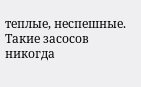теплые, неспешные. Такие засосов никогда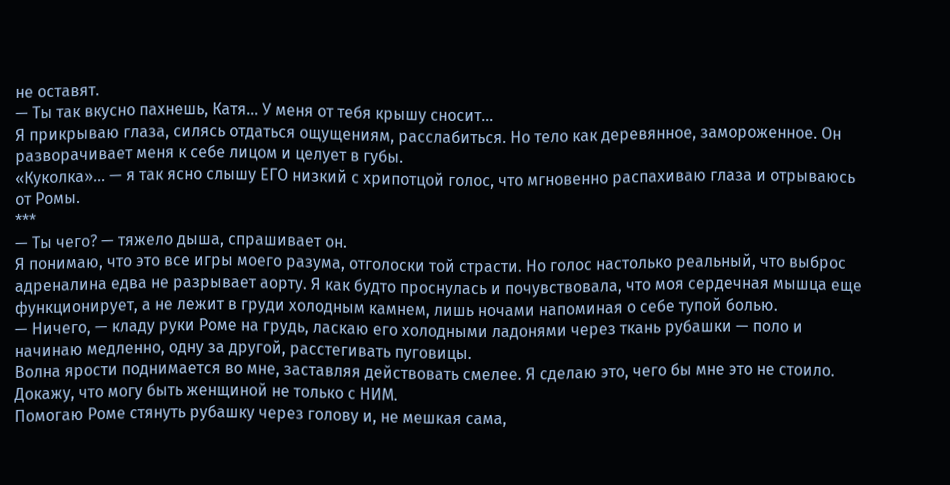не оставят.
— Ты так вкусно пахнешь, Катя… У меня от тебя крышу сносит…
Я прикрываю глаза, силясь отдаться ощущениям, расслабиться. Но тело как деревянное, замороженное. Он разворачивает меня к себе лицом и целует в губы.
«Куколка»… — я так ясно слышу ЕГО низкий с хрипотцой голос, что мгновенно распахиваю глаза и отрываюсь от Ромы.
***
— Ты чего? — тяжело дыша, спрашивает он.
Я понимаю, что это все игры моего разума, отголоски той страсти. Но голос настолько реальный, что выброс адреналина едва не разрывает аорту. Я как будто проснулась и почувствовала, что моя сердечная мышца еще функционирует, а не лежит в груди холодным камнем, лишь ночами напоминая о себе тупой болью.
— Ничего, — кладу руки Роме на грудь, ласкаю его холодными ладонями через ткань рубашки — поло и начинаю медленно, одну за другой, расстегивать пуговицы.
Волна ярости поднимается во мне, заставляя действовать смелее. Я сделаю это, чего бы мне это не стоило. Докажу, что могу быть женщиной не только с НИМ.
Помогаю Роме стянуть рубашку через голову и, не мешкая сама,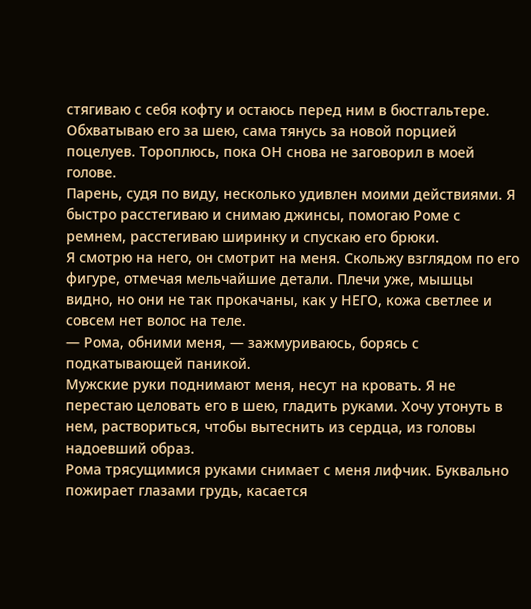стягиваю с себя кофту и остаюсь перед ним в бюстгальтере. Обхватываю его за шею, сама тянусь за новой порцией поцелуев. Тороплюсь, пока ОН снова не заговорил в моей голове.
Парень, судя по виду, несколько удивлен моими действиями. Я быстро расстегиваю и снимаю джинсы, помогаю Роме с ремнем, расстегиваю ширинку и спускаю его брюки.
Я смотрю на него, он смотрит на меня. Скольжу взглядом по его фигуре, отмечая мельчайшие детали. Плечи уже, мышцы видно, но они не так прокачаны, как у НЕГО, кожа светлее и совсем нет волос на теле.
— Рома, обними меня, — зажмуриваюсь, борясь с подкатывающей паникой.
Мужские руки поднимают меня, несут на кровать. Я не перестаю целовать его в шею, гладить руками. Хочу утонуть в нем, раствориться, чтобы вытеснить из сердца, из головы надоевший образ.
Рома трясущимися руками снимает с меня лифчик. Буквально пожирает глазами грудь, касается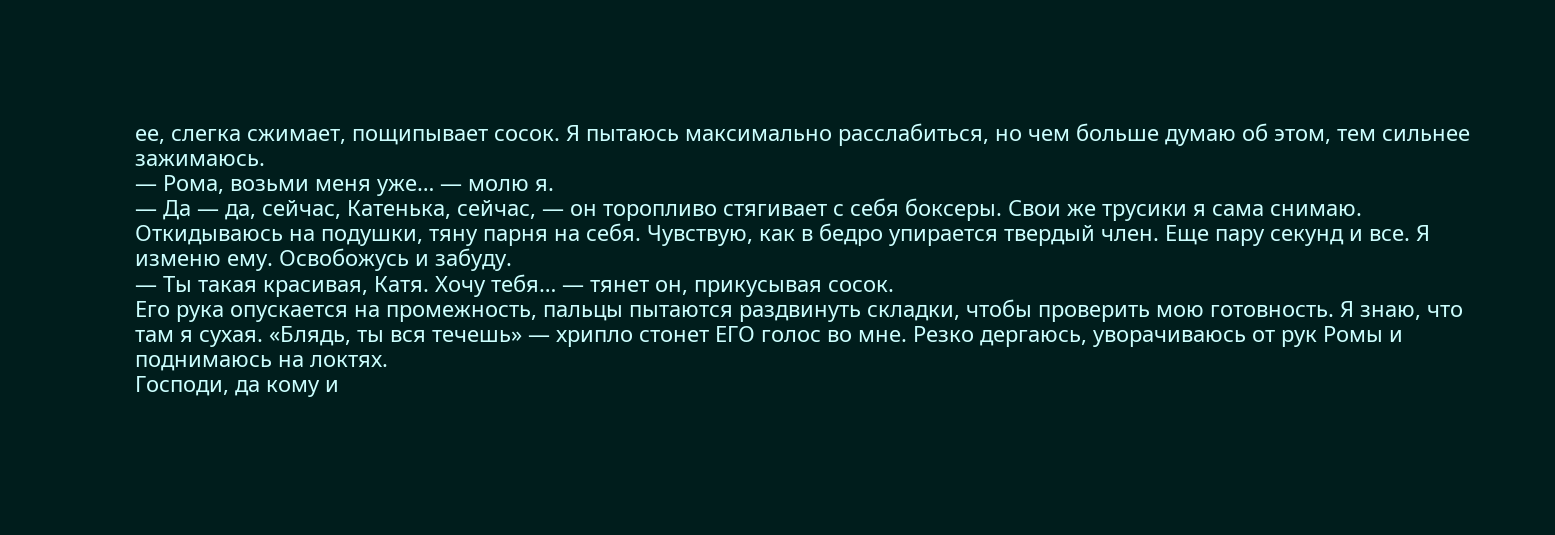ее, слегка сжимает, пощипывает сосок. Я пытаюсь максимально расслабиться, но чем больше думаю об этом, тем сильнее зажимаюсь.
— Рома, возьми меня уже… — молю я.
— Да — да, сейчас, Катенька, сейчас, — он торопливо стягивает с себя боксеры. Свои же трусики я сама снимаю.
Откидываюсь на подушки, тяну парня на себя. Чувствую, как в бедро упирается твердый член. Еще пару секунд и все. Я изменю ему. Освобожусь и забуду.
— Ты такая красивая, Катя. Хочу тебя… — тянет он, прикусывая сосок.
Его рука опускается на промежность, пальцы пытаются раздвинуть складки, чтобы проверить мою готовность. Я знаю, что там я сухая. «Блядь, ты вся течешь» — хрипло стонет ЕГО голос во мне. Резко дергаюсь, уворачиваюсь от рук Ромы и поднимаюсь на локтях.
Господи, да кому и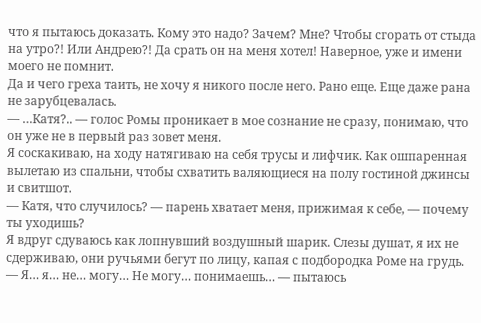что я пытаюсь доказать. Кому это надо? Зачем? Мне? Чтобы сгорать от стыда на утро?! Или Андрею?! Да срать он на меня хотел! Наверное, уже и имени моего не помнит.
Да и чего греха таить, не хочу я никого после него. Рано еще. Еще даже рана не зарубцевалась.
— …Катя?.. — голос Ромы проникает в мое сознание не сразу, понимаю, что он уже не в первый раз зовет меня.
Я соскакиваю, на ходу натягиваю на себя трусы и лифчик. Как ошпаренная вылетаю из спальни, чтобы схватить валяющиеся на полу гостиной джинсы и свитшот.
— Катя, что случилось? — парень хватает меня, прижимая к себе, — почему ты уходишь?
Я вдруг сдуваюсь как лопнувший воздушный шарик. Слезы душат, я их не сдерживаю, они ручьями бегут по лицу, капая с подбородка Роме на грудь.
— Я… я… не… могу… Не могу… понимаешь… — пытаюсь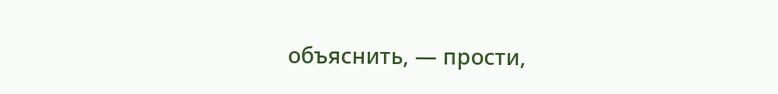объяснить, — прости,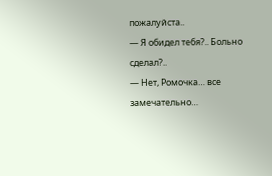пожалуйста..
— Я обидел тебя?.. Больно сделал?..
— Нет, Ромочка… все замечательно…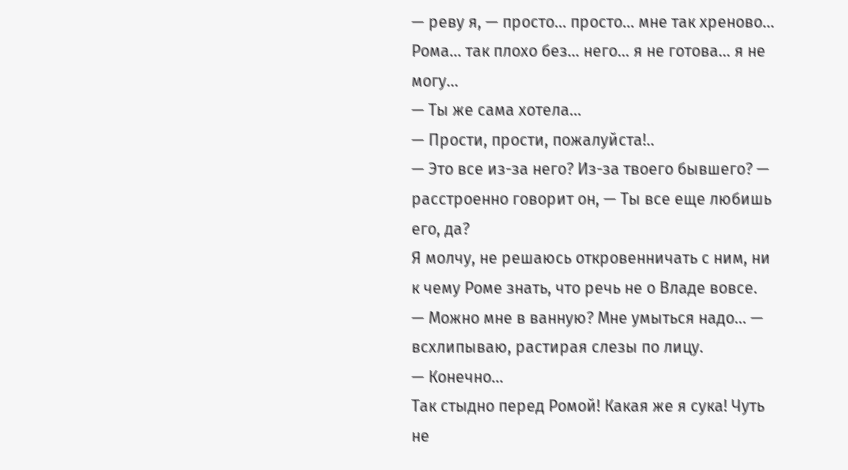— реву я, — просто… просто… мне так хреново… Рома… так плохо без… него… я не готова… я не могу…
— Ты же сама хотела…
— Прости, прости, пожалуйста!..
— Это все из-за него? Из-за твоего бывшего? — расстроенно говорит он, — Ты все еще любишь его, да?
Я молчу, не решаюсь откровенничать с ним, ни к чему Роме знать, что речь не о Владе вовсе.
— Можно мне в ванную? Мне умыться надо… — всхлипываю, растирая слезы по лицу.
— Конечно…
Так стыдно перед Ромой! Какая же я сука! Чуть не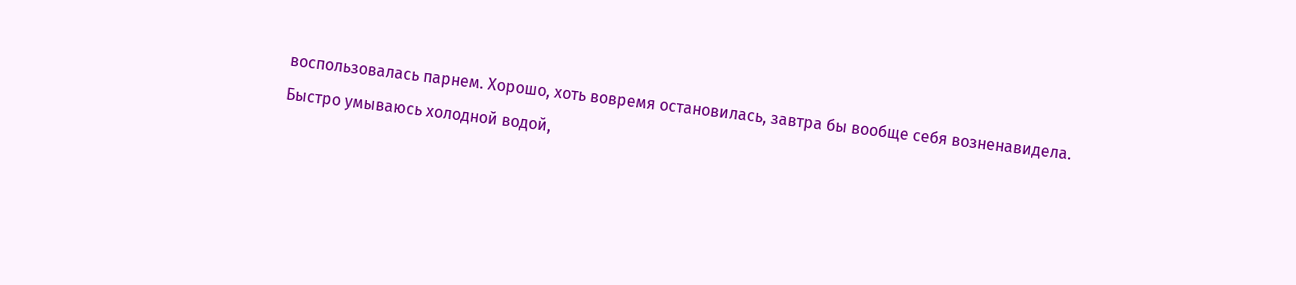воспользовалась парнем. Хорошо, хоть вовремя остановилась, завтра бы вообще себя возненавидела.
Быстро умываюсь холодной водой,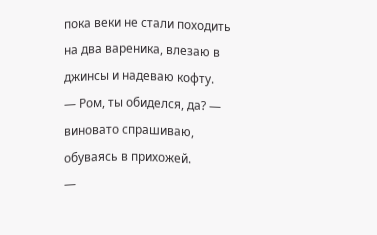пока веки не стали походить на два вареника, влезаю в джинсы и надеваю кофту.
— Ром, ты обиделся, да? — виновато спрашиваю, обуваясь в прихожей.
—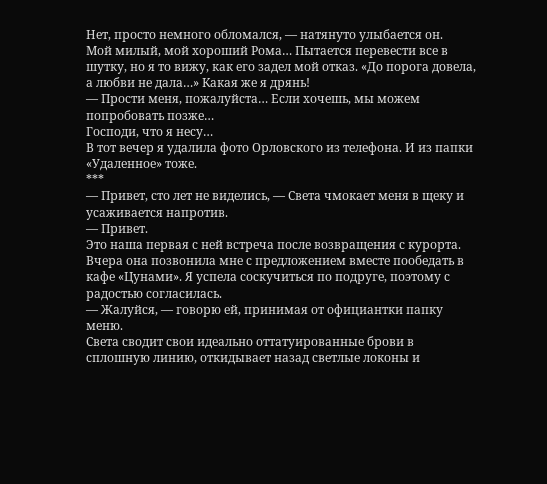Нет, просто немного обломался, — натянуто улыбается он.
Мой милый, мой хороший Рома… Пытается перевести все в шутку, но я то вижу, как его задел мой отказ. «До порога довела, а любви не дала…» Какая же я дрянь!
— Прости меня, пожалуйста… Если хочешь, мы можем попробовать позже…
Господи, что я несу…
В тот вечер я удалила фото Орловского из телефона. И из папки «Удаленное» тоже.
***
— Привет, сто лет не виделись, — Света чмокает меня в щеку и усаживается напротив.
— Привет.
Это наша первая с ней встреча после возвращения с курорта. Вчера она позвонила мне с предложением вместе пообедать в кафе «Цунами». Я успела соскучиться по подруге, поэтому с радостью согласилась.
— Жалуйся, — говорю ей, принимая от официантки папку меню.
Света сводит свои идеально оттатуированные брови в сплошную линию, откидывает назад светлые локоны и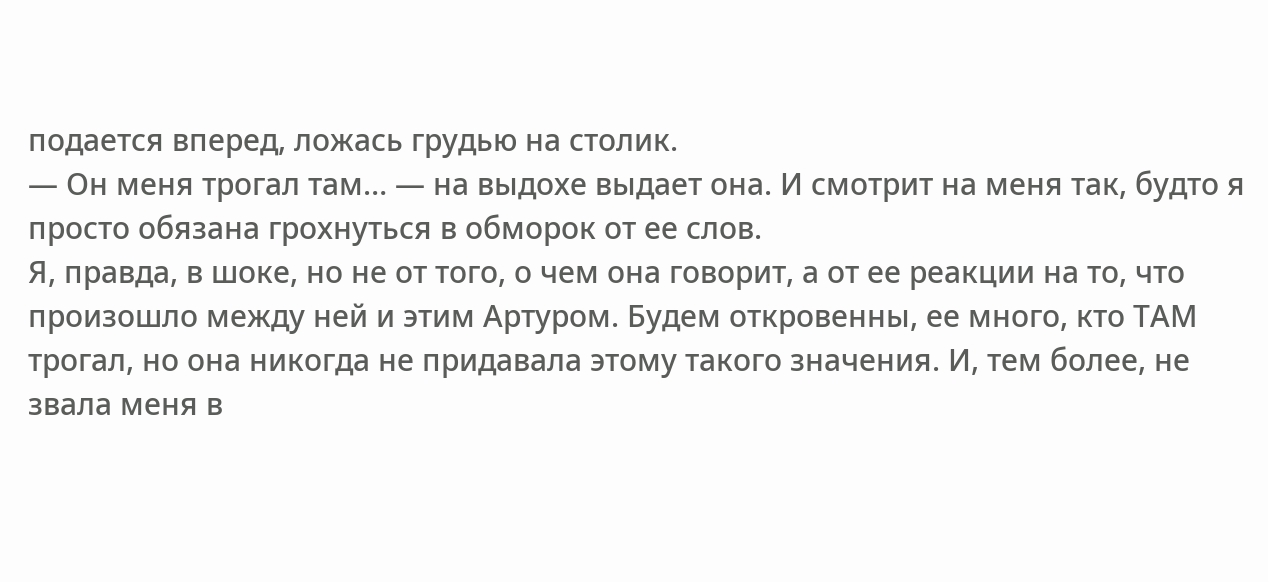подается вперед, ложась грудью на столик.
— Он меня трогал там… — на выдохе выдает она. И смотрит на меня так, будто я просто обязана грохнуться в обморок от ее слов.
Я, правда, в шоке, но не от того, о чем она говорит, а от ее реакции на то, что произошло между ней и этим Артуром. Будем откровенны, ее много, кто ТАМ трогал, но она никогда не придавала этому такого значения. И, тем более, не звала меня в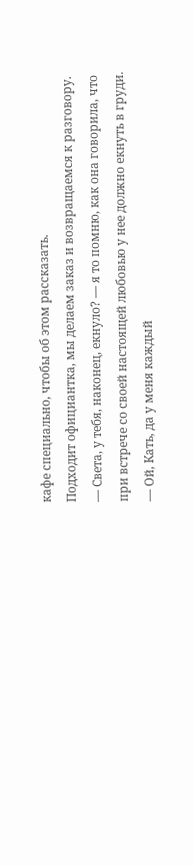кафе специально, чтобы об этом рассказать.
Подходит официантка, мы делаем заказ и возвращаемся к разговору.
— Света, у тебя, наконец, екнуло? — я то помню, как она говорила, что при встрече со своей настоящей любовью у нее должно екнуть в груди.
— Ой, Кать, да у меня каждый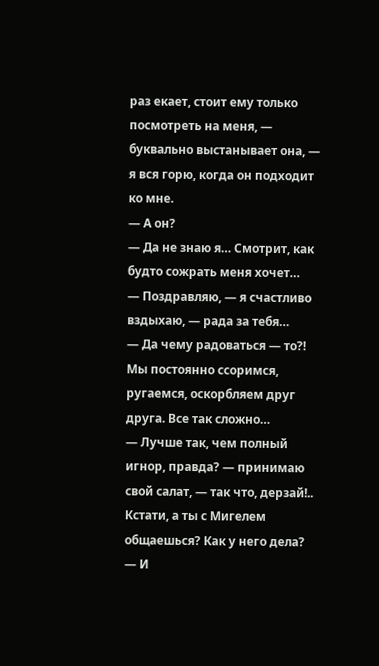раз екает, стоит ему только посмотреть на меня, — буквально выстанывает она, — я вся горю, когда он подходит ко мне.
— А он?
— Да не знаю я… Смотрит, как будто сожрать меня хочет…
— Поздравляю, — я счастливо вздыхаю, — рада за тебя…
— Да чему радоваться — то?! Мы постоянно ссоримся, ругаемся, оскорбляем друг друга. Все так сложно…
— Лучше так, чем полный игнор, правда? — принимаю свой салат, — так что, дерзай!.. Кстати, а ты с Мигелем общаешься? Как у него дела?
— И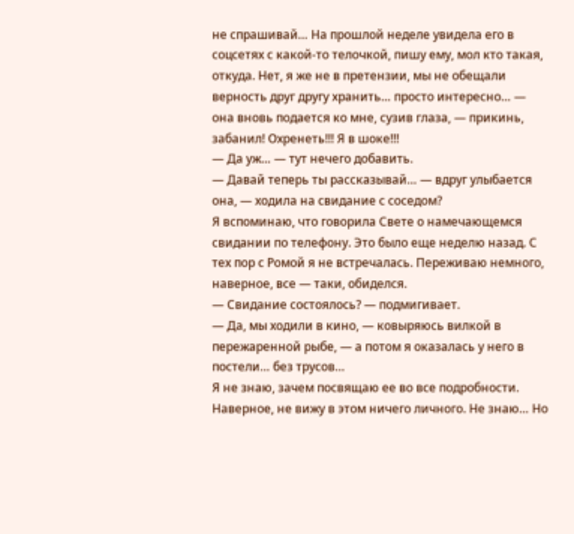не спрашивай… На прошлой неделе увидела его в соцсетях с какой-то телочкой, пишу ему, мол кто такая, откуда. Нет, я же не в претензии, мы не обещали верность друг другу хранить… просто интересно… — она вновь подается ко мне, сузив глаза, — прикинь, забанил! Охренеть!!! Я в шоке!!!
— Да уж… — тут нечего добавить.
— Давай теперь ты рассказывай… — вдруг улыбается она, — ходила на свидание с соседом?
Я вспоминаю, что говорила Свете о намечающемся свидании по телефону. Это было еще неделю назад. С тех пор с Ромой я не встречалась. Переживаю немного, наверное, все — таки, обиделся.
— Свидание состоялось? — подмигивает.
— Да, мы ходили в кино, — ковыряюсь вилкой в пережаренной рыбе, — а потом я оказалась у него в постели… без трусов…
Я не знаю, зачем посвящаю ее во все подробности. Наверное, не вижу в этом ничего личного. Не знаю… Но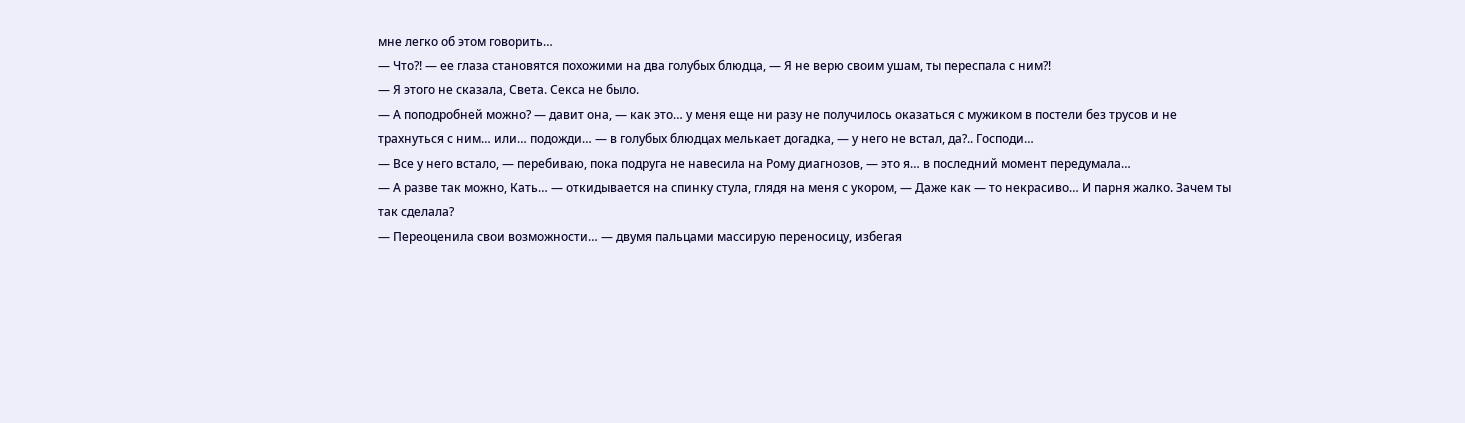мне легко об этом говорить…
— Что?! — ее глаза становятся похожими на два голубых блюдца, — Я не верю своим ушам, ты переспала с ним?!
— Я этого не сказала, Света. Секса не было.
— А поподробней можно? — давит она, — как это… у меня еще ни разу не получилось оказаться с мужиком в постели без трусов и не трахнуться с ним… или… подожди… — в голубых блюдцах мелькает догадка, — у него не встал, да?.. Господи…
— Все у него встало, — перебиваю, пока подруга не навесила на Рому диагнозов, — это я… в последний момент передумала…
— А разве так можно, Кать… — откидывается на спинку стула, глядя на меня с укором, — Даже как — то некрасиво… И парня жалко. Зачем ты так сделала?
— Переоценила свои возможности… — двумя пальцами массирую переносицу, избегая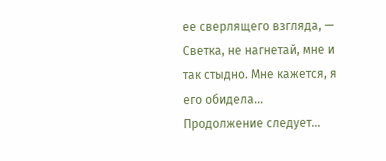ее сверлящего взгляда, — Светка, не нагнетай, мне и так стыдно. Мне кажется, я его обидела…
Продолжение следует…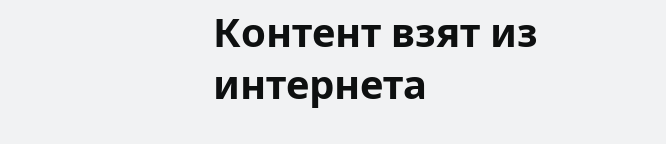Контент взят из интернета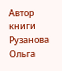Автор книги Рузанова Ольга